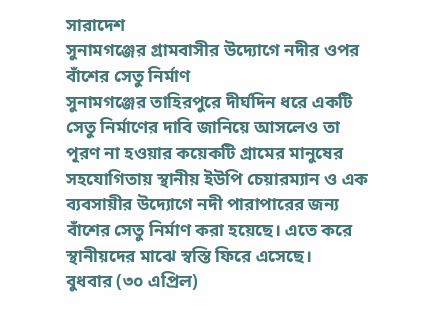সারাদেশ
সুনামগঞ্জের গ্রামবাসীর উদ্যোগে নদীর ওপর বাঁশের সেতু নির্মাণ
সুনামগঞ্জের তাহিরপুরে দীর্ঘদিন ধরে একটি সেতু নির্মাণের দাবি জানিয়ে আসলেও তা পূরণ না হওয়ার কয়েকটি গ্রামের মানুষের সহযোগিতায় স্থানীয় ইউপি চেয়ারম্যান ও এক ব্যবসায়ীর উদ্যোগে নদী পারাপারের জন্য বাঁশের সেতু নির্মাণ করা হয়েছে। এতে করে স্থানীয়দের মাঝে স্বস্তি ফিরে এসেছে।
বুধবার (৩০ এপ্রিল)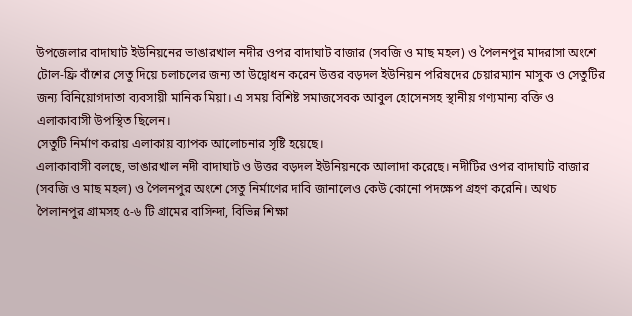উপজেলার বাদাঘাট ইউনিয়নের ভাঙারখাল নদীর ওপর বাদাঘাট বাজার (সবজি ও মাছ মহল) ও পৈলনপুর মাদরাসা অংশে টোল-ফ্রি বাঁশের সেতু দিয়ে চলাচলের জন্য তা উদ্বোধন করেন উত্তর বড়দল ইউনিয়ন পরিষদের চেয়ারম্যান মাসুক ও সেতুটির জন্য বিনিয়োগদাতা ব্যবসায়ী মানিক মিয়া। এ সময় বিশিষ্ট সমাজসেবক আবুল হোসেনসহ স্থানীয় গণ্যমান্য বক্তি ও এলাকাবাসী উপস্থিত ছিলেন।
সেতুটি নির্মাণ করায় এলাকায় ব্যাপক আলোচনার সৃষ্টি হয়েছে।
এলাকাবাসী বলছে, ভাঙারখাল নদী বাদাঘাট ও উত্তর বড়দল ইউনিয়নকে আলাদা করেছে। নদীটির ওপর বাদাঘাট বাজার (সবজি ও মাছ মহল) ও পৈলনপুর অংশে সেতু নির্মাণের দাবি জানালেও কেউ কোনো পদক্ষেপ গ্রহণ করেনি। অথচ পৈলানপুর গ্রামসহ ৫-৬ টি গ্রামের বাসিন্দা, বিভিন্ন শিক্ষা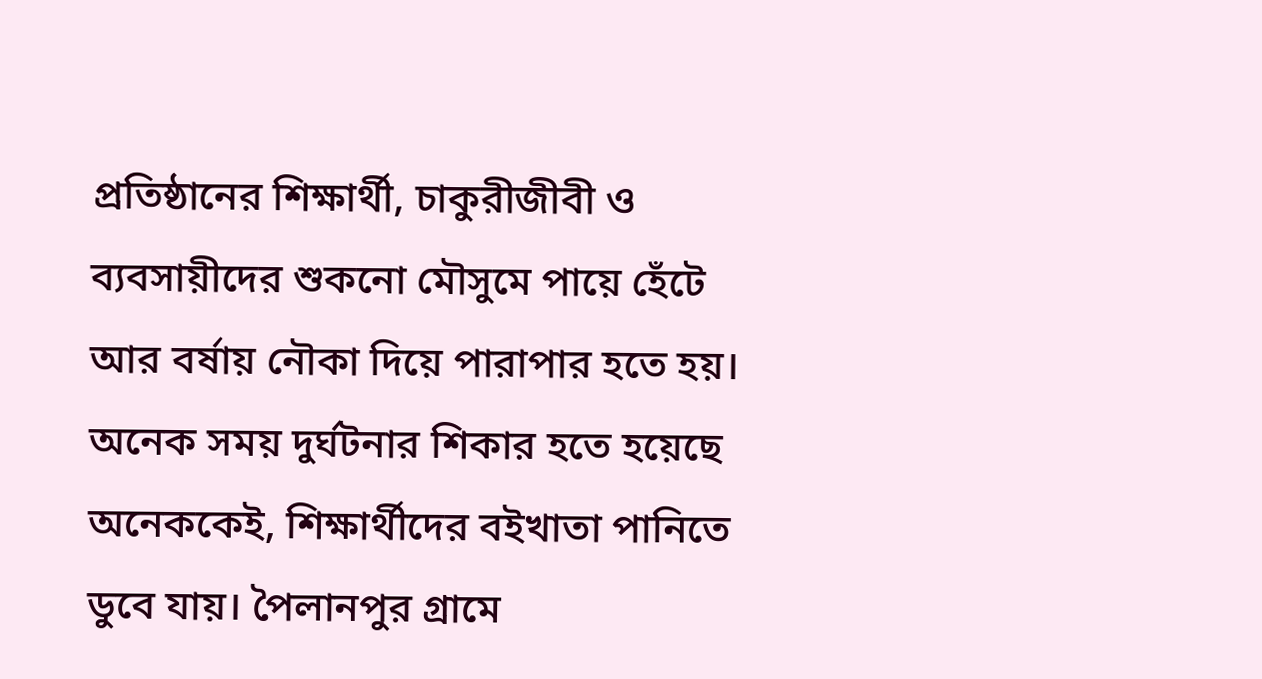প্রতিষ্ঠানের শিক্ষার্থী, চাকুরীজীবী ও ব্যবসায়ীদের শুকনো মৌসুমে পায়ে হেঁটে আর বর্ষায় নৌকা দিয়ে পারাপার হতে হয়। অনেক সময় দুর্ঘটনার শিকার হতে হয়েছে অনেককেই, শিক্ষার্থীদের বইখাতা পানিতে ডুবে যায়। পৈলানপুর গ্রামে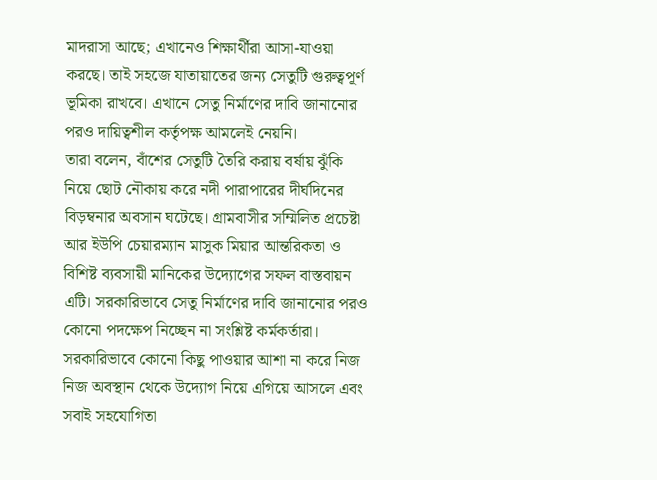মাদরাসা আছে; এখানেও শিক্ষার্থীরা আসা-যাওয়া করছে। তাই সহজে যাতায়াতের জন্য সেতুটি গুরুত্বপূর্ণ ভূমিকা রাখবে। এখানে সেতু নির্মাণের দাবি জানানোর পরও দায়িত্বশীল কর্তৃপক্ষ আমলেই নেয়নি।
তারা বলেন, বাঁশের সেতুটি তৈরি করায় বর্ষায় ঝুঁকি নিয়ে ছোট নৌকায় করে নদী পারাপারের দীর্ঘদিনের বিড়ম্বনার অবসান ঘটেছে। গ্রামবাসীর সম্মিলিত প্রচেষ্টা আর ইউপি চেয়ারম্যান মাসুক মিয়ার আন্তরিকতা ও বিশিষ্ট ব্যবসায়ী মানিকের উদ্যোগের সফল বাস্তবায়ন এটি। সরকারিভাবে সেতু নির্মাণের দাবি জানানোর পরও কোনো পদক্ষেপ নিচ্ছেন না সংশ্লিষ্ট কর্মকর্তারা। সরকারিভাবে কোনো কিছু পাওয়ার আশা না করে নিজ নিজ অবস্থান থেকে উদ্যোগ নিয়ে এগিয়ে আসলে এবং সবাই সহযোগিতা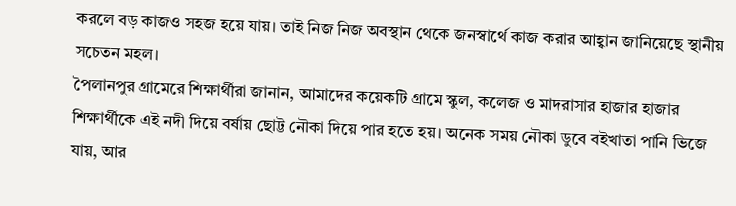করলে বড় কাজও সহজ হয়ে যায়। তাই নিজ নিজ অবস্থান থেকে জনস্বার্থে কাজ করার আহ্বান জানিয়েছে স্থানীয় সচেতন মহল।
পৈলানপুর গ্রামেরে শিক্ষার্থীরা জানান, আমাদের কয়েকটি গ্রামে স্কুল, কলেজ ও মাদরাসার হাজার হাজার শিক্ষার্থীকে এই নদী দিয়ে বর্ষায় ছোট্ট নৌকা দিয়ে পার হতে হয়। অনেক সময় নৌকা ডুবে বইখাতা পানি ভিজে যায়, আর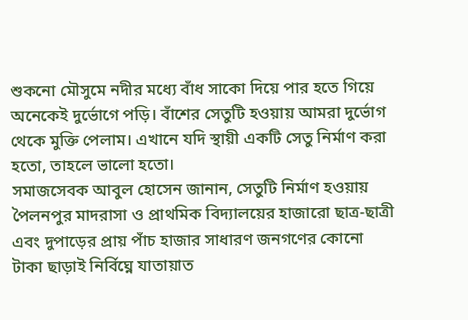শুকনো মৌসুমে নদীর মধ্যে বাঁধ সাকো দিয়ে পার হতে গিয়ে অনেকেই দুর্ভোগে পড়ি। বাঁশের সেতুটি হওয়ায় আমরা দুর্ভোগ থেকে মুক্তি পেলাম। এখানে যদি স্থায়ী একটি সেতু নির্মাণ করা হতো, তাহলে ভালো হতো।
সমাজসেবক আবুল হোসেন জানান, সেতুটি নির্মাণ হওয়ায় পৈলনপুর মাদরাসা ও প্রাথমিক বিদ্যালয়ের হাজারো ছাত্র-ছাত্রী এবং দুপাড়ের প্রায় পাঁচ হাজার সাধারণ জনগণের কোনো টাকা ছাড়াই নির্বিঘ্নে যাতায়াত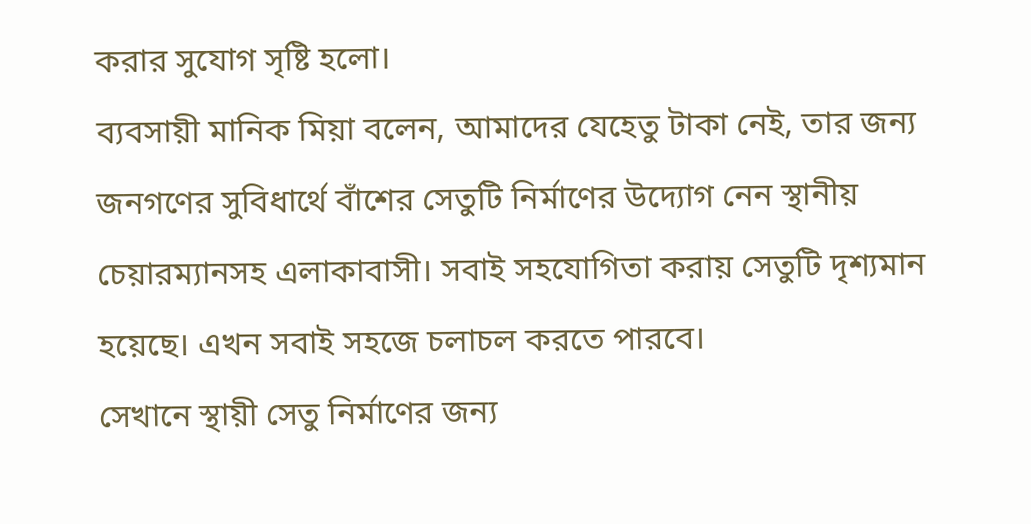করার সুযোগ সৃষ্টি হলো।
ব্যবসায়ী মানিক মিয়া বলেন, আমাদের যেহেতু টাকা নেই, তার জন্য জনগণের সুবিধার্থে বাঁশের সেতুটি নির্মাণের উদ্যোগ নেন স্থানীয় চেয়ারম্যানসহ এলাকাবাসী। সবাই সহযোগিতা করায় সেতুটি দৃশ্যমান হয়েছে। এখন সবাই সহজে চলাচল করতে পারবে।
সেখানে স্থায়ী সেতু নির্মাণের জন্য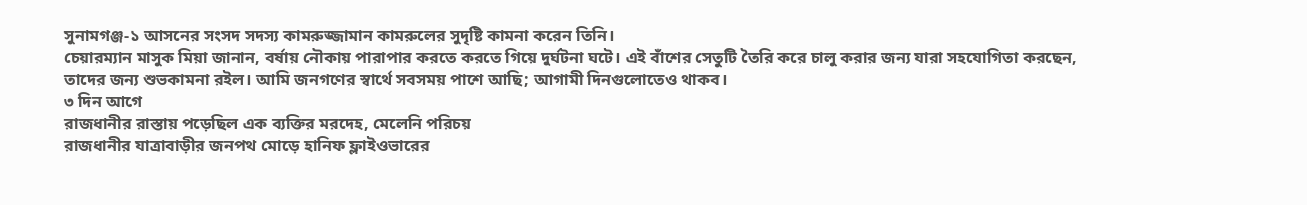সুনামগঞ্জ-১ আসনের সংসদ সদস্য কামরুজ্জামান কামরুলের সুদৃষ্টি কামনা করেন তিনি।
চেয়ারম্যান মাসুক মিয়া জানান, বর্ষায় নৌকায় পারাপার করতে করতে গিয়ে দুর্ঘটনা ঘটে। এই বাঁশের সেতুটি তৈরি করে চালু করার জন্য যারা সহযোগিতা করছেন, তাদের জন্য শুভকামনা রইল। আমি জনগণের স্বার্থে সবসময় পাশে আছি; আগামী দিনগুলোতেও থাকব।
৩ দিন আগে
রাজধানীর রাস্তায় পড়েছিল এক ব্যক্তির মরদেহ, মেলেনি পরিচয়
রাজধানীর যাত্রাবাড়ীর জনপথ মোড়ে হানিফ ফ্লাইওভারের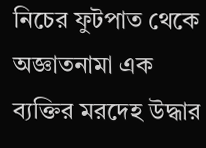নিচের ফুটপাত থেকে অজ্ঞাতনামা এক ব্যক্তির মরদেহ উদ্ধার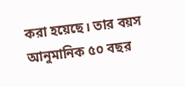করা হয়েছে। তার বয়স আনুমানিক ৫০ বছর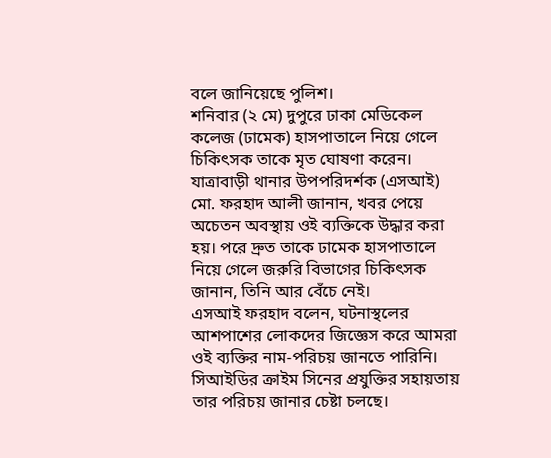বলে জানিয়েছে পুলিশ।
শনিবার (২ মে) দুপুরে ঢাকা মেডিকেল কলেজ (ঢামেক) হাসপাতালে নিয়ে গেলে চিকিৎসক তাকে মৃত ঘোষণা করেন।
যাত্রাবাড়ী থানার উপপরিদর্শক (এসআই) মো. ফরহাদ আলী জানান, খবর পেয়ে অচেতন অবস্থায় ওই ব্যক্তিকে উদ্ধার করা হয়। পরে দ্রুত তাকে ঢামেক হাসপাতালে নিয়ে গেলে জরুরি বিভাগের চিকিৎসক জানান, তিনি আর বেঁচে নেই।
এসআই ফরহাদ বলেন, ঘটনাস্থলের আশপাশের লোকদের জিজ্ঞেস করে আমরা ওই ব্যক্তির নাম-পরিচয় জানতে পারিনি। সিআইডির ক্রাইম সিনের প্রযুক্তির সহায়তায় তার পরিচয় জানার চেষ্টা চলছে।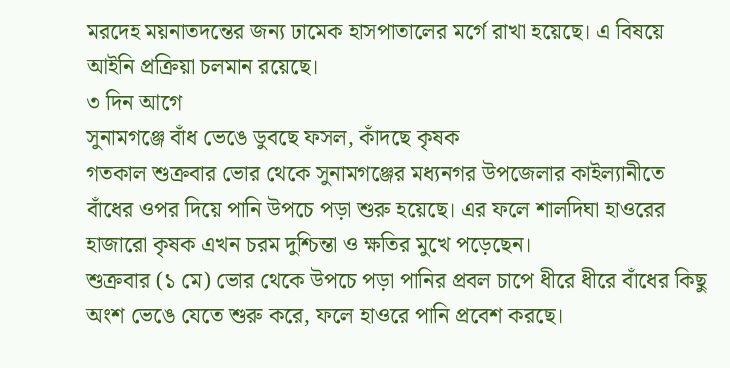মরদেহ ময়নাতদন্তের জন্য ঢামেক হাসপাতালের মর্গে রাখা হয়েছে। এ বিষয়ে আইনি প্রক্রিয়া চলমান রয়েছে।
৩ দিন আগে
সুনামগঞ্জে বাঁধ ভেঙে ডুবছে ফসল, কাঁদছে কৃষক
গতকাল শুক্রবার ভোর থেকে সুনামগঞ্জের মধ্যনগর উপজেলার কাইল্যানীতে বাঁধের ওপর দিয়ে পানি উপচে পড়া শুরু হয়েছে। এর ফলে শালদিঘা হাওরের হাজারো কৃষক এখন চরম দুশ্চিন্তা ও ক্ষতির মুখে পড়েছেন।
শুক্রবার (১ মে) ভোর থেকে উপচে পড়া পানির প্রবল চাপে ধীরে ধীরে বাঁধের কিছু অংশ ভেঙে যেতে শুরু করে, ফলে হাওরে পানি প্রবেশ করছে।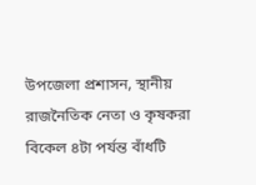উপজেলা প্রশাসন, স্থানীয় রাজনৈতিক নেতা ও কৃষকরা বিকেল ৪টা পর্যন্ত বাঁধটি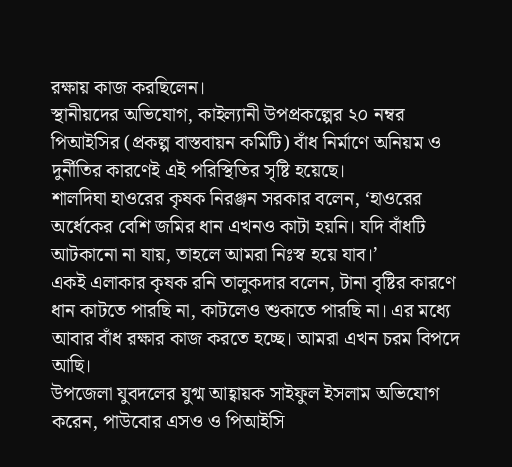রক্ষায় কাজ করছিলেন।
স্থানীয়দের অভিযোগ, কাইল্যানী উপপ্রকল্পের ২০ নম্বর পিআইসির (প্রকল্প বাস্তবায়ন কমিটি) বাঁধ নির্মাণে অনিয়ম ও দুর্নীতির কারণেই এই পরিস্থিতির সৃষ্টি হয়েছে।
শালদিঘা হাওরের কৃষক নিরঞ্জন সরকার বলেন, ‘হাওরের অর্ধেকের বেশি জমির ধান এখনও কাটা হয়নি। যদি বাঁধটি আটকানো না যায়, তাহলে আমরা নিঃস্ব হয়ে যাব।’
একই এলাকার কৃষক রনি তালুকদার বলেন, টানা বৃষ্টির কারণে ধান কাটতে পারছি না, কাটলেও শুকাতে পারছি না। এর মধ্যে আবার বাঁধ রক্ষার কাজ করতে হচ্ছে। আমরা এখন চরম বিপদে আছি।
উপজেলা যুবদলের যুগ্ম আহ্বায়ক সাইফুল ইসলাম অভিযোগ করেন, পাউবোর এসও ও পিআইসি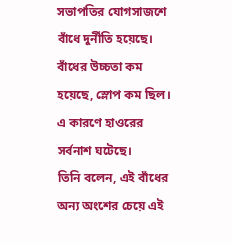সভাপতির যোগসাজশে বাঁধে দুর্নীতি হয়েছে। বাঁধের উচ্চতা কম হয়েছে, স্লোপ কম ছিল। এ কারণে হাওরের সর্বনাশ ঘটেছে।
তিনি বলেন, এই বাঁধের অন্য অংশের চেয়ে এই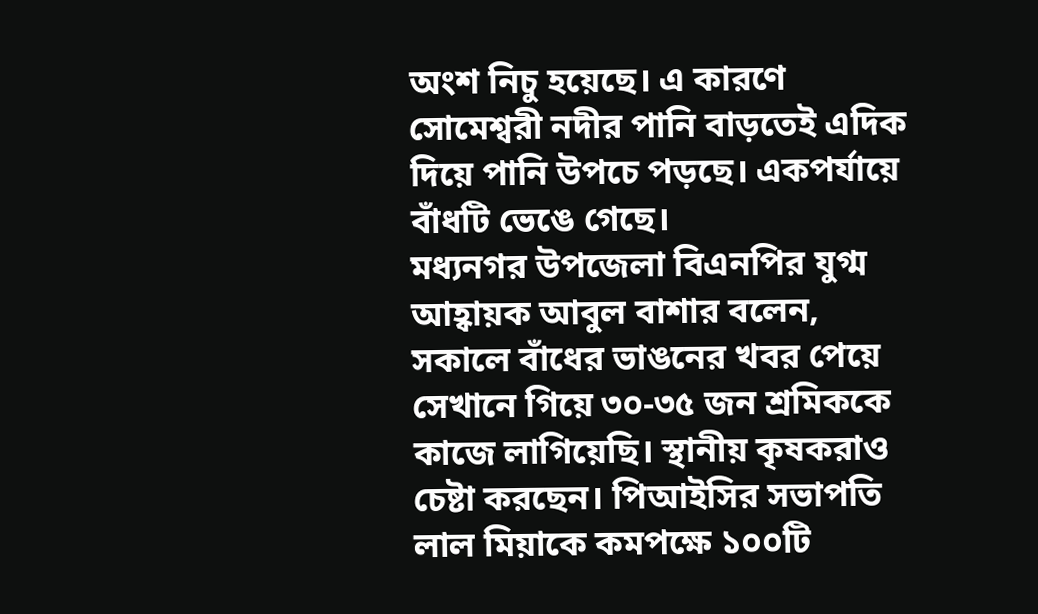অংশ নিচু হয়েছে। এ কারণে সোমেশ্বরী নদীর পানি বাড়তেই এদিক দিয়ে পানি উপচে পড়ছে। একপর্যায়ে বাঁধটি ভেঙে গেছে।
মধ্যনগর উপজেলা বিএনপির যুগ্ম আহ্বায়ক আবুল বাশার বলেন, সকালে বাঁধের ভাঙনের খবর পেয়ে সেখানে গিয়ে ৩০-৩৫ জন শ্রমিককে কাজে লাগিয়েছি। স্থানীয় কৃষকরাও চেষ্টা করছেন। পিআইসির সভাপতি লাল মিয়াকে কমপক্ষে ১০০টি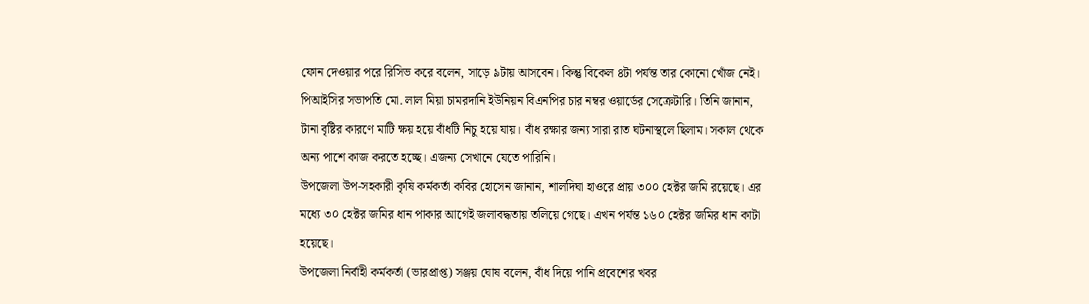ফোন দেওয়ার পরে রিসিভ করে বলেন, সাড়ে ৯টায় আসবেন। কিন্তু বিকেল ৪টা পর্যন্ত তার কোনো খোঁজ নেই।
পিআইসির সভাপতি মো. লাল মিয়া চামরদানি ইউনিয়ন বিএনপির চার নম্বর ওয়ার্ডের সেক্রেটারি। তিনি জানান, টানা বৃষ্টির কারণে মাটি ক্ষয় হয়ে বাঁধটি নিচু হয়ে যায়। বাঁধ রক্ষার জন্য সারা রাত ঘটনাস্থলে ছিলাম। সকাল থেকে অন্য পাশে কাজ করতে হচ্ছে। এজন্য সেখানে যেতে পারিনি।
উপজেলা উপ-সহকারী কৃষি কর্মকর্তা কবির হোসেন জানান, শালদিঘা হাওরে প্রায় ৩০০ হেক্টর জমি রয়েছে। এর মধ্যে ৩০ হেক্টর জমির ধান পাকার আগেই জলাবদ্ধতায় তলিয়ে গেছে। এখন পর্যন্ত ১৬০ হেক্টর জমির ধান কাটা হয়েছে।
উপজেলা নির্বাহী কর্মকর্তা (ভারপ্রাপ্ত) সঞ্জয় ঘোষ বলেন, বাঁধ দিয়ে পানি প্রবেশের খবর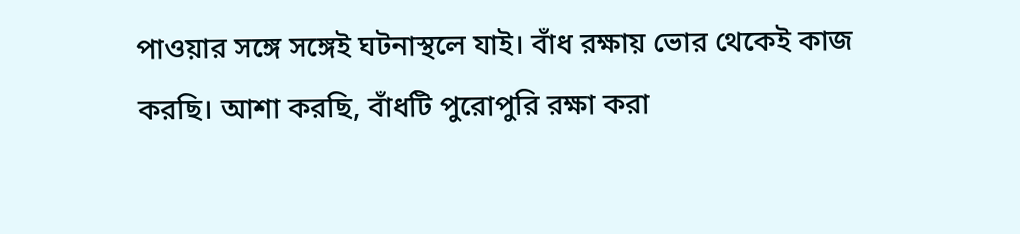পাওয়ার সঙ্গে সঙ্গেই ঘটনাস্থলে যাই। বাঁধ রক্ষায় ভোর থেকেই কাজ করছি। আশা করছি, বাঁধটি পুরোপুরি রক্ষা করা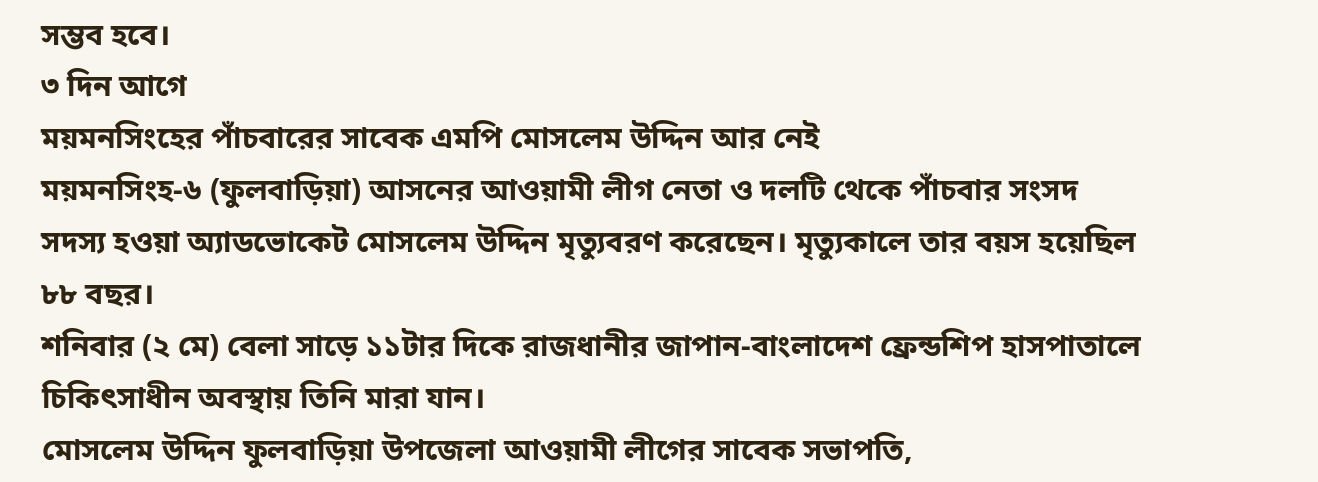সম্ভব হবে।
৩ দিন আগে
ময়মনসিংহের পাঁচবারের সাবেক এমপি মোসলেম উদ্দিন আর নেই
ময়মনসিংহ-৬ (ফুলবাড়িয়া) আসনের আওয়ামী লীগ নেতা ও দলটি থেকে পাঁচবার সংসদ সদস্য হওয়া অ্যাডভোকেট মোসলেম উদ্দিন মৃত্যুবরণ করেছেন। মৃত্যুকালে তার বয়স হয়েছিল ৮৮ বছর।
শনিবার (২ মে) বেলা সাড়ে ১১টার দিকে রাজধানীর জাপান-বাংলাদেশ ফ্রেন্ডশিপ হাসপাতালে চিকিৎসাধীন অবস্থায় তিনি মারা যান।
মোসলেম উদ্দিন ফুলবাড়িয়া উপজেলা আওয়ামী লীগের সাবেক সভাপতি,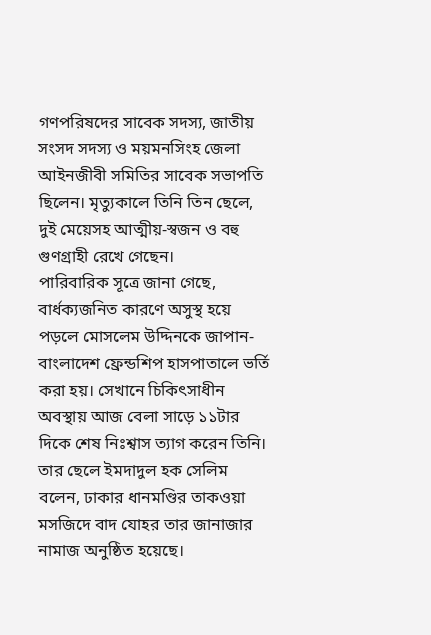গণপরিষদের সাবেক সদস্য, জাতীয় সংসদ সদস্য ও ময়মনসিংহ জেলা আইনজীবী সমিতির সাবেক সভাপতি ছিলেন। মৃত্যুকালে তিনি তিন ছেলে, দুই মেয়েসহ আত্মীয়-স্বজন ও বহু গুণগ্রাহী রেখে গেছেন।
পারিবারিক সূত্রে জানা গেছে, বার্ধক্যজনিত কারণে অসুস্থ হয়ে পড়লে মোসলেম উদ্দিনকে জাপান- বাংলাদেশ ফ্রেন্ডশিপ হাসপাতালে ভর্তি করা হয়। সেখানে চিকিৎসাধীন অবস্থায় আজ বেলা সাড়ে ১১টার দিকে শেষ নিঃশ্বাস ত্যাগ করেন তিনি।
তার ছেলে ইমদাদুল হক সেলিম বলেন, ঢাকার ধানমণ্ডির তাকওয়া মসজিদে বাদ যোহর তার জানাজার নামাজ অনুষ্ঠিত হয়েছে।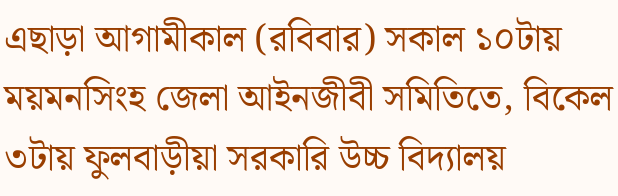এছাড়া আগামীকাল (রবিবার) সকাল ১০টায় ময়মনসিংহ জেলা আইনজীবী সমিতিতে, বিকেল ৩টায় ফুলবাড়ীয়া সরকারি উচ্চ বিদ্যালয়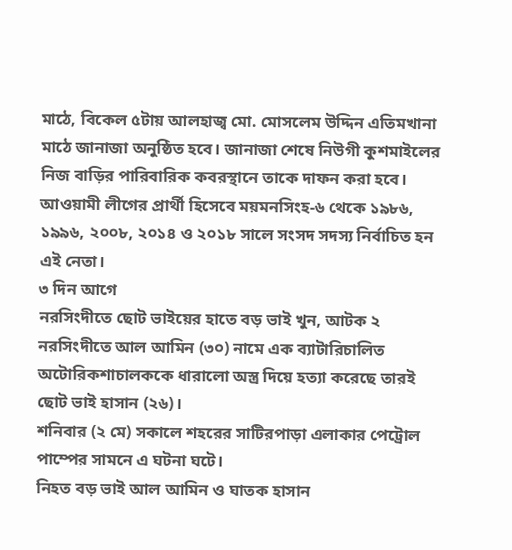মাঠে, বিকেল ৫টায় আলহাজ্ব মো. মোসলেম উদ্দিন এতিমখানা মাঠে জানাজা অনুষ্ঠিত হবে। জানাজা শেষে নিউগী কুশমাইলের নিজ বাড়ির পারিবারিক কবরস্থানে তাকে দাফন করা হবে।
আওয়ামী লীগের প্রার্থী হিসেবে ময়মনসিংহ-৬ থেকে ১৯৮৬, ১৯৯৬, ২০০৮, ২০১৪ ও ২০১৮ সালে সংসদ সদস্য নির্বাচিত হন এই নেতা।
৩ দিন আগে
নরসিংদীতে ছোট ভাইয়ের হাতে বড় ভাই খুন, আটক ২
নরসিংদীতে আল আমিন (৩০) নামে এক ব্যাটারিচালিত অটোরিকশাচালককে ধারালো অস্ত্র দিয়ে হত্যা করেছে তারই ছোট ভাই হাসান (২৬)।
শনিবার (২ মে) সকালে শহরের সাটিরপাড়া এলাকার পেট্রোল পাম্পের সামনে এ ঘটনা ঘটে।
নিহত বড় ভাই আল আমিন ও ঘাতক হাসান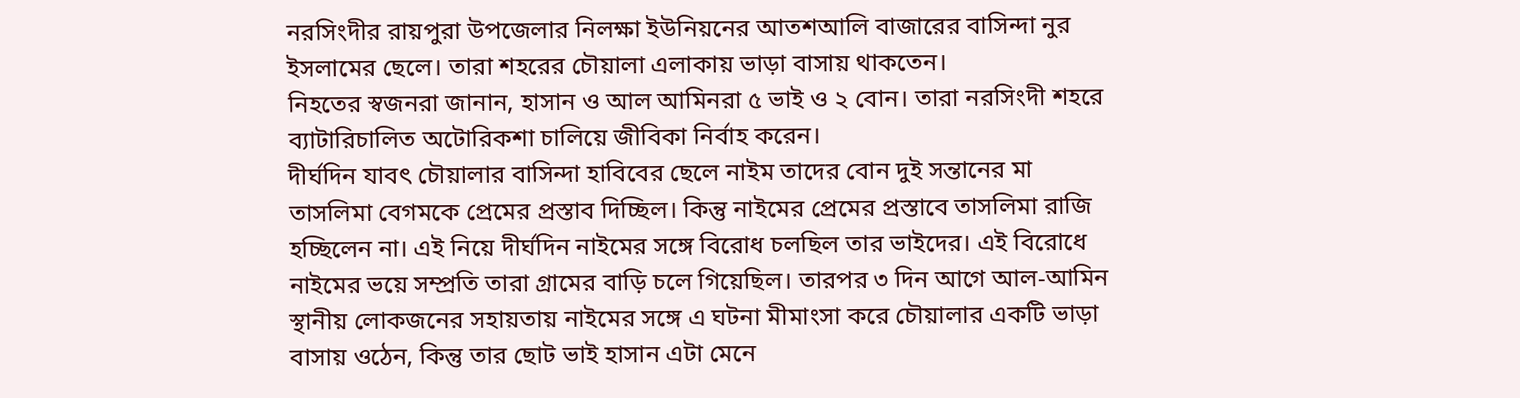নরসিংদীর রায়পুরা উপজেলার নিলক্ষা ইউনিয়নের আতশআলি বাজারের বাসিন্দা নুর ইসলামের ছেলে। তারা শহরের চৌয়ালা এলাকায় ভাড়া বাসায় থাকতেন।
নিহতের স্বজনরা জানান, হাসান ও আল আমিনরা ৫ ভাই ও ২ বোন। তারা নরসিংদী শহরে ব্যাটারিচালিত অটোরিকশা চালিয়ে জীবিকা নির্বাহ করেন।
দীর্ঘদিন যাবৎ চৌয়ালার বাসিন্দা হাবিবের ছেলে নাইম তাদের বোন দুই সন্তানের মা তাসলিমা বেগমকে প্রেমের প্রস্তাব দিচ্ছিল। কিন্তু নাইমের প্রেমের প্রস্তাবে তাসলিমা রাজি হচ্ছিলেন না। এই নিয়ে দীর্ঘদিন নাইমের সঙ্গে বিরোধ চলছিল তার ভাইদের। এই বিরোধে নাইমের ভয়ে সম্প্রতি তারা গ্রামের বাড়ি চলে গিয়েছিল। তারপর ৩ দিন আগে আল-আমিন স্থানীয় লোকজনের সহায়তায় নাইমের সঙ্গে এ ঘটনা মীমাংসা করে চৌয়ালার একটি ভাড়া বাসায় ওঠেন, কিন্তু তার ছোট ভাই হাসান এটা মেনে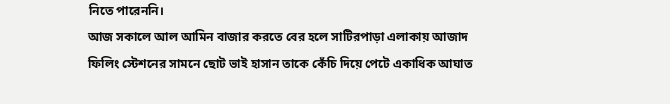নিতে পারেননি।
আজ সকালে আল আমিন বাজার করতে বের হলে সাটিরপাড়া এলাকায় আজাদ ফিলিং স্টেশনের সামনে ছোট ভাই হাসান তাকে কেঁচি দিয়ে পেটে একাধিক আঘাত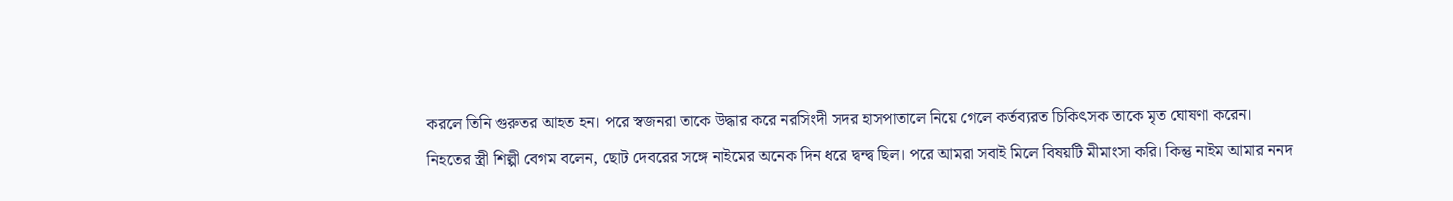করলে তিনি গুরুতর আহত হন। পরে স্বজনরা তাকে উদ্ধার করে নরসিংদী সদর হাসপাতালে নিয়ে গেলে কর্তব্যরত চিকিৎসক তাকে মৃত ঘোষণা করেন।
নিহতের স্ত্রী শিল্পী বেগম বলেন, ছোট দেবরের সঙ্গে নাইমের অনেক দিন ধরে দ্বন্দ্ব ছিল। পরে আমরা সবাই মিলে বিষয়টি মীমাংসা করি। কিন্তু নাইম আমার ননদ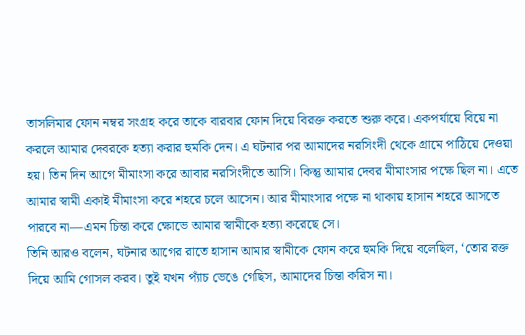তাসলিমার ফোন নম্বর সংগ্রহ করে তাকে বারবার ফোন দিয়ে বিরক্ত করতে শুরু করে। একপর্যায়ে বিয়ে না করলে আমার দেবরকে হত্যা করার হুমকি দেন। এ ঘটনার পর আমাদের নরসিংদী থেকে গ্রামে পাঠিয়ে দেওয়া হয়। তিন দিন আগে মীমাংসা করে আবার নরসিংদীতে আসি। কিন্তু আমার দেবর মীমাংসার পক্ষে ছিল না। এতে আমার স্বামী একাই মীমাংসা করে শহরে চলে আসেন। আর মীমাংসার পক্ষে না থাকায় হাসান শহরে আসতে পারবে না—এমন চিন্তা করে ক্ষোভে আমার স্বামীকে হত্যা করেছে সে।
তিনি আরও বলেন, ঘটনার আগের রাতে হাসান আমার স্বামীকে ফোন করে হুমকি দিয়ে বলেছিল, ‘তোর রক্ত দিয়ে আমি গোসল করব। তুই যখন প্যাঁচ ভেঙে গেছিস, আমাদের চিন্তা করিস না।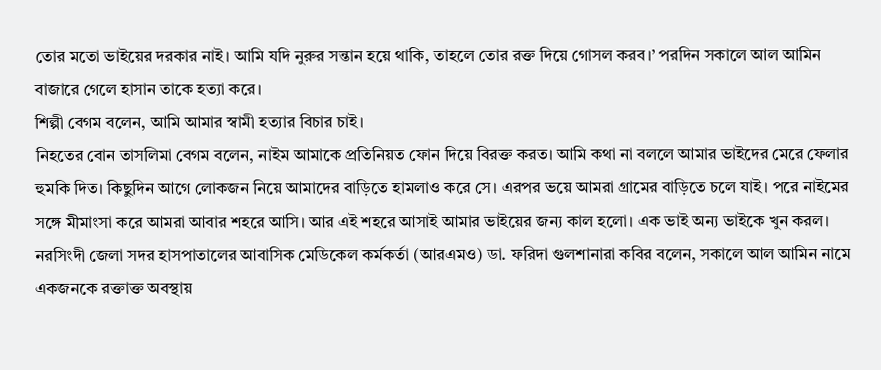তোর মতো ভাইয়ের দরকার নাই। আমি যদি নুরুর সন্তান হয়ে থাকি, তাহলে তোর রক্ত দিয়ে গোসল করব।’ পরদিন সকালে আল আমিন বাজারে গেলে হাসান তাকে হত্যা করে।
শিল্পী বেগম বলেন, আমি আমার স্বামী হত্যার বিচার চাই।
নিহতের বোন তাসলিমা বেগম বলেন, নাইম আমাকে প্রতিনিয়ত ফোন দিয়ে বিরক্ত করত। আমি কথা না বললে আমার ভাইদের মেরে ফেলার হুমকি দিত। কিছুদিন আগে লোকজন নিয়ে আমাদের বাড়িতে হামলাও করে সে। এরপর ভয়ে আমরা গ্রামের বাড়িতে চলে যাই। পরে নাইমের সঙ্গে মীমাংসা করে আমরা আবার শহরে আসি। আর এই শহরে আসাই আমার ভাইয়ের জন্য কাল হলো। এক ভাই অন্য ভাইকে খুন করল।
নরসিংদী জেলা সদর হাসপাতালের আবাসিক মেডিকেল কর্মকর্তা (আরএমও) ডা. ফরিদা গুলশানারা কবির বলেন, সকালে আল আমিন নামে একজনকে রক্তাক্ত অবস্থায়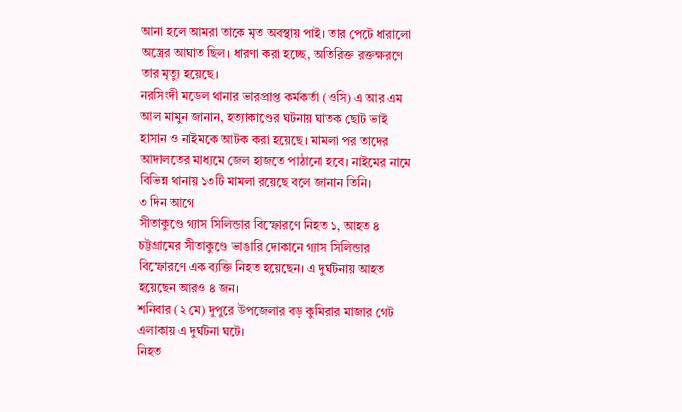আনা হলে আমরা তাকে মৃত অবস্থায় পাই। তার পেটে ধারালো অস্ত্রের আঘাত ছিল। ধারণা করা হচ্ছে, অতিরিক্ত রক্তক্ষরণে তার মৃত্যু হয়েছে।
নরসিংদী মডেল থানার ভারপ্রাপ্ত কর্মকর্তা (ওসি) এ আর এম আল মামুন জানান, হত্যাকাণ্ডের ঘটনায় ঘাতক ছোট ভাই হাসান ও নাইমকে আটক করা হয়েছে। মামলা পর তাদের আদালতের মাধ্যমে জেল হাজতে পাঠানো হবে। নাইমের নামে বিভিন্ন থানায় ১৩টি মামলা রয়েছে বলে জানান তিনি।
৩ দিন আগে
সীতাকুণ্ডে গ্যাস সিলিন্ডার বিস্ফোরণে নিহত ১, আহত ৪
চট্টগ্রামের সীতাকুণ্ডে ভাঙারি দোকানে গ্যাস সিলিন্ডার বিস্ফোরণে এক ব্যক্তি নিহত হয়েছেন। এ দুর্ঘটনায় আহত হয়েছেন আরও ৪ জন।
শনিবার (২ মে) দুপুরে উপজেলার বড় কুমিরার মাজার গেট এলাকায় এ দুর্ঘটনা ঘটে।
নিহত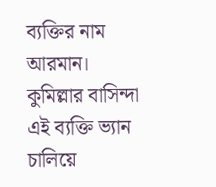ব্যক্তির নাম আরমান। কুমিল্লার বাসিন্দা এই ব্যক্তি ভ্যান চালিয়ে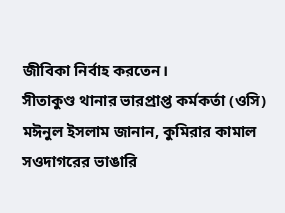জীবিকা নির্বাহ করতেন।
সীতাকুণ্ড থানার ভারপ্রাপ্ত কর্মকর্তা (ওসি) মঈনুল ইসলাম জানান, কুমিরার কামাল সওদাগরের ভাঙারি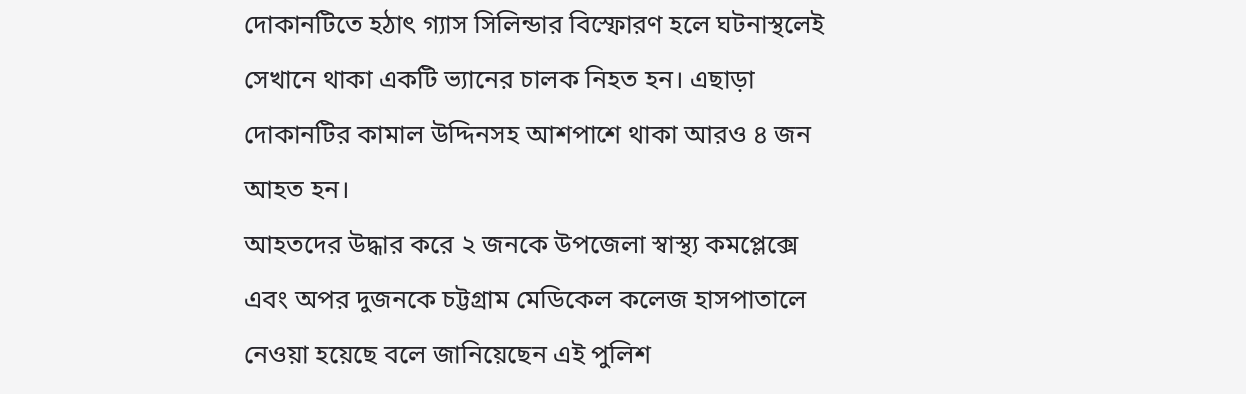দোকানটিতে হঠাৎ গ্যাস সিলিন্ডার বিস্ফোরণ হলে ঘটনাস্থলেই সেখানে থাকা একটি ভ্যানের চালক নিহত হন। এছাড়া দোকানটির কামাল উদ্দিনসহ আশপাশে থাকা আরও ৪ জন আহত হন।
আহতদের উদ্ধার করে ২ জনকে উপজেলা স্বাস্থ্য কমপ্লেক্সে এবং অপর দুজনকে চট্টগ্রাম মেডিকেল কলেজ হাসপাতালে নেওয়া হয়েছে বলে জানিয়েছেন এই পুলিশ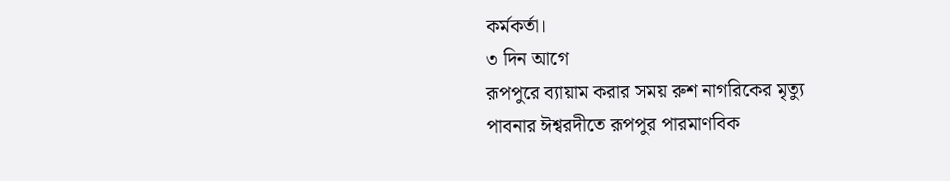কর্মকর্তা।
৩ দিন আগে
রূপপুরে ব্যায়াম করার সময় রুশ নাগরিকের মৃত্যু
পাবনার ঈশ্বরদীতে রূপপুর পারমাণবিক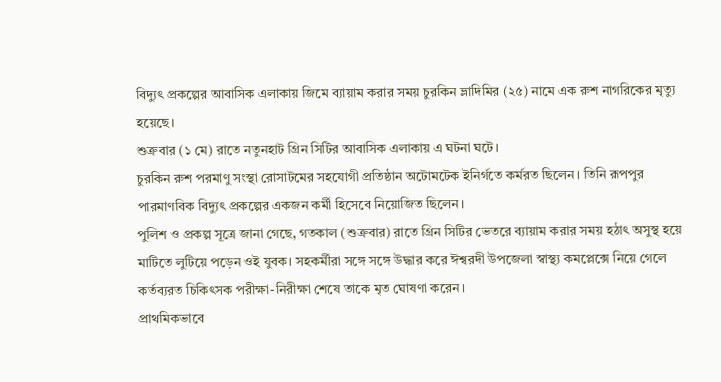বিদ্যুৎ প্রকল্পের আবাসিক এলাকায় জিমে ব্যায়াম করার সময় চুরকিন ভ্লাদিমির (২৫) নামে এক রুশ নাগরিকের মৃত্যু হয়েছে।
শুক্রবার (১ মে) রাতে নতুনহাট গ্রিন সিটির আবাসিক এলাকায় এ ঘটনা ঘটে।
চুরকিন রুশ পরমাণু সংস্থা রোসাটমের সহযোগী প্রতিষ্ঠান অটোমটেক ইনির্গতে কর্মরত ছিলেন। তিনি রূপপুর পারমাণবিক বিদ্যুৎ প্রকল্পের একজন কর্মী হিসেবে নিয়োজিত ছিলেন।
পুলিশ ও প্রকল্প সূত্রে জানা গেছে, গতকাল (শুক্রবার) রাতে গ্রিন সিটির ভেতরে ব্যায়াম করার সময় হঠাৎ অসুস্থ হয়ে মাটিতে লুটিয়ে পড়েন ওই যুবক। সহকর্মীরা সঙ্গে সঙ্গে উদ্ধার করে ঈশ্বরদী উপজেলা স্বাস্থ্য কমপ্লেক্সে নিয়ে গেলে কর্তব্যরত চিকিৎসক পরীক্ষা-নিরীক্ষা শেষে তাকে মৃত ঘোষণা করেন।
প্রাথমিকভাবে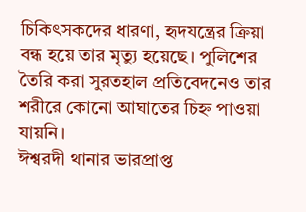চিকিৎসকদের ধারণা, হৃদযন্ত্রের ক্রিয়া বন্ধ হয়ে তার মৃত্যু হয়েছে। পুলিশের তৈরি করা সুরতহাল প্রতিবেদনেও তার শরীরে কোনো আঘাতের চিহ্ন পাওয়া যায়নি।
ঈশ্বরদী থানার ভারপ্রাপ্ত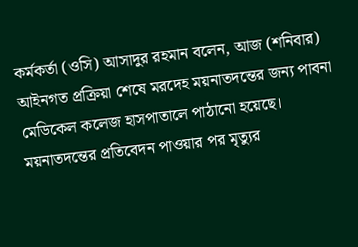কর্মকর্তা (ওসি) আসাদুর রহমান বলেন, আজ (শনিবার) আইনগত প্রক্রিয়া শেষে মরদেহ ময়নাতদন্তের জন্য পাবনা মেডিকেল কলেজ হাসপাতালে পাঠানো হয়েছে। ময়নাতদন্তের প্রতিবেদন পাওয়ার পর মৃত্যুর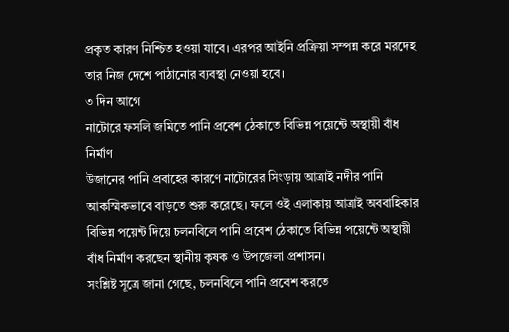প্রকৃত কারণ নিশ্চিত হওয়া যাবে। এরপর আইনি প্রক্রিয়া সম্পন্ন করে মরদেহ তার নিজ দেশে পাঠানোর ব্যবস্থা নেওয়া হবে।
৩ দিন আগে
নাটোরে ফসলি জমিতে পানি প্রবেশ ঠেকাতে বিভিন্ন পয়েন্টে অস্থায়ী বাঁধ নির্মাণ
উজানের পানি প্রবাহের কারণে নাটোরের সিংড়ায় আত্রাই নদীর পানি আকস্মিকভাবে বাড়তে শুরু করেছে। ফলে ওই এলাকায় আত্রাই অববাহিকার বিভিন্ন পয়েন্ট দিয়ে চলনবিলে পানি প্রবেশ ঠেকাতে বিভিন্ন পয়েন্টে অস্থায়ী বাঁধ নির্মাণ করছেন স্থানীয় কৃষক ও উপজেলা প্রশাসন।
সংশ্লিষ্ট সূত্রে জানা গেছে, চলনবিলে পানি প্রবেশ করতে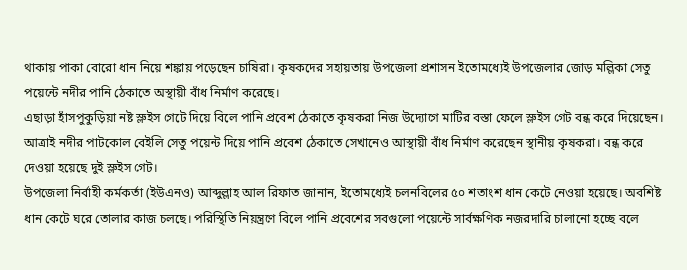থাকায় পাকা বোরো ধান নিয়ে শঙ্কায় পড়েছেন চাষিরা। কৃষকদের সহায়তায় উপজেলা প্রশাসন ইতোমধ্যেই উপজেলার জোড় মল্লিকা সেতু পয়েন্টে নদীর পানি ঠেকাতে অস্থায়ী বাঁধ নির্মাণ করেছে।
এছাড়া হাঁসপুকুড়িয়া নষ্ট স্লুইস গেটে দিয়ে বিলে পানি প্রবেশ ঠেকাতে কৃষকরা নিজ উদ্যোগে মাটির বস্তা ফেলে স্লুইস গেট বন্ধ করে দিয়েছেন। আত্রাই নদীর পাটকোল বেইলি সেতু পয়েন্ট দিয়ে পানি প্রবেশ ঠেকাতে সেখানেও আস্থায়ী বাঁধ নির্মাণ করেছেন স্থানীয় কৃষকরা। বন্ধ করে দেওয়া হয়েছে দুই স্লুইস গেট।
উপজেলা নির্বাহী কর্মকর্তা (ইউএনও) আব্দুল্লাহ আল রিফাত জানান, ইতোমধ্যেই চলনবিলের ৫০ শতাংশ ধান কেটে নেওয়া হয়েছে। অবশিষ্ট ধান কেটে ঘরে তোলার কাজ চলছে। পরিস্থিতি নিয়ন্ত্রণে বিলে পানি প্রবেশের সবগুলো পয়েন্টে সার্বক্ষণিক নজরদারি চালানো হচ্ছে বলে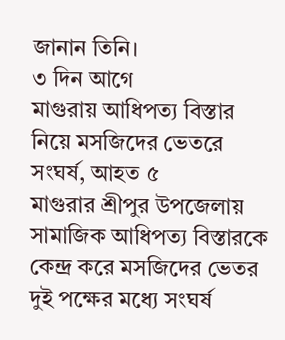জানান তিনি।
৩ দিন আগে
মাগুরায় আধিপত্য বিস্তার নিয়ে মসজিদের ভেতরে সংঘর্ষ, আহত ৫
মাগুরার শ্রীপুর উপজেলায় সামাজিক আধিপত্য বিস্তারকে কেন্দ্র করে মসজিদের ভেতর দুই পক্ষের মধ্যে সংঘর্ষ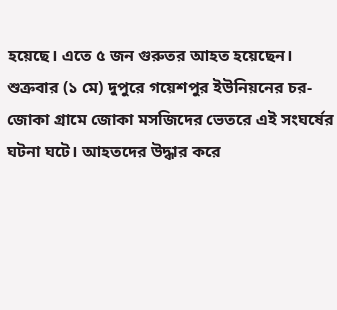হয়েছে। এতে ৫ জন গুরুতর আহত হয়েছেন।
শুক্রবার (১ মে) দুপুরে গয়েশপুর ইউনিয়নের চর-জোকা গ্রামে জোকা মসজিদের ভেতরে এই সংঘর্ষের ঘটনা ঘটে। আহতদের উদ্ধার করে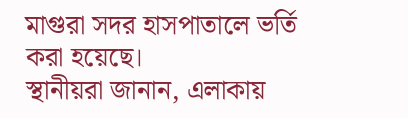মাগুরা সদর হাসপাতালে ভর্তি করা হয়েছে।
স্থানীয়রা জানান, এলাকায়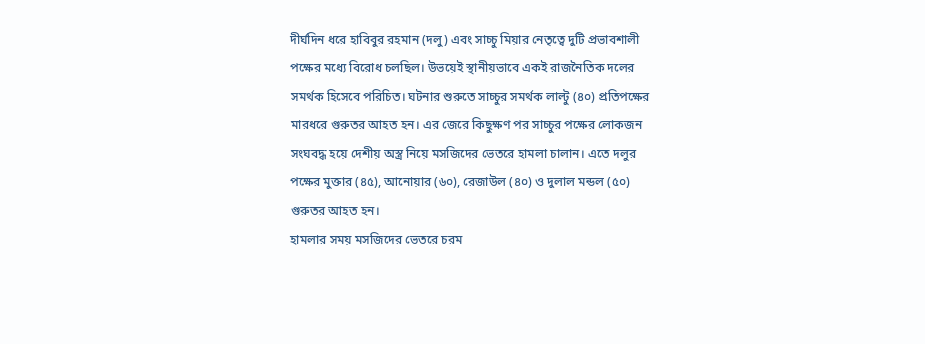দীর্ঘদিন ধরে হাবিবুর রহমান (দলু) এবং সাচ্চু মিয়ার নেতৃত্বে দুটি প্রভাবশালী পক্ষের মধ্যে বিরোধ চলছিল। উভয়েই স্থানীয়ভাবে একই রাজনৈতিক দলের সমর্থক হিসেবে পরিচিত। ঘটনার শুরুতে সাচ্চুর সমর্থক লাল্টু (৪০) প্রতিপক্ষের মারধরে গুরুতর আহত হন। এর জেরে কিছুক্ষণ পর সাচ্চুর পক্ষের লোকজন সংঘবদ্ধ হয়ে দেশীয় অস্ত্র নিয়ে মসজিদের ভেতরে হামলা চালান। এতে দলুর পক্ষের মুক্তার (৪৫), আনোয়ার (৬০), রেজাউল (৪০) ও দুলাল মন্ডল (৫০) গুরুতর আহত হন।
হামলার সময় মসজিদের ভেতরে চরম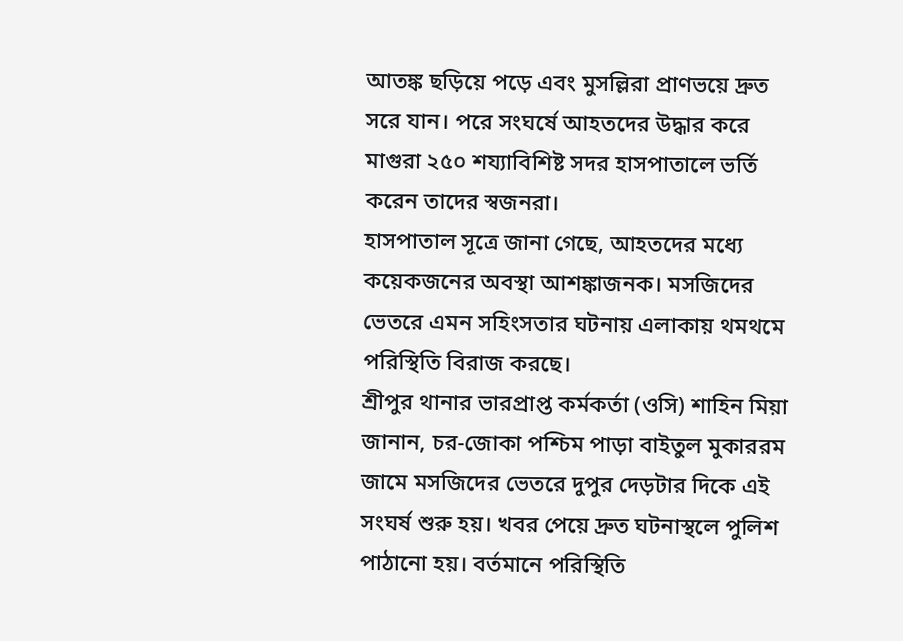আতঙ্ক ছড়িয়ে পড়ে এবং মুসল্লিরা প্রাণভয়ে দ্রুত সরে যান। পরে সংঘর্ষে আহতদের উদ্ধার করে মাগুরা ২৫০ শয্যাবিশিষ্ট সদর হাসপাতালে ভর্তি করেন তাদের স্বজনরা।
হাসপাতাল সূত্রে জানা গেছে, আহতদের মধ্যে কয়েকজনের অবস্থা আশঙ্কাজনক। মসজিদের ভেতরে এমন সহিংসতার ঘটনায় এলাকায় থমথমে পরিস্থিতি বিরাজ করছে।
শ্রীপুর থানার ভারপ্রাপ্ত কর্মকর্তা (ওসি) শাহিন মিয়া জানান, চর-জোকা পশ্চিম পাড়া বাইতুল মুকাররম জামে মসজিদের ভেতরে দুপুর দেড়টার দিকে এই সংঘর্ষ শুরু হয়। খবর পেয়ে দ্রুত ঘটনাস্থলে পুলিশ পাঠানো হয়। বর্তমানে পরিস্থিতি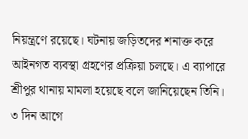নিয়ন্ত্রণে রয়েছে। ঘটনায় জড়িতদের শনাক্ত করে আইনগত ব্যবস্থা গ্রহণের প্রক্রিয়া চলছে। এ ব্যাপারে শ্রীপুর থানায় মামলা হয়েছে বলে জানিয়েছেন তিনি।
৩ দিন আগে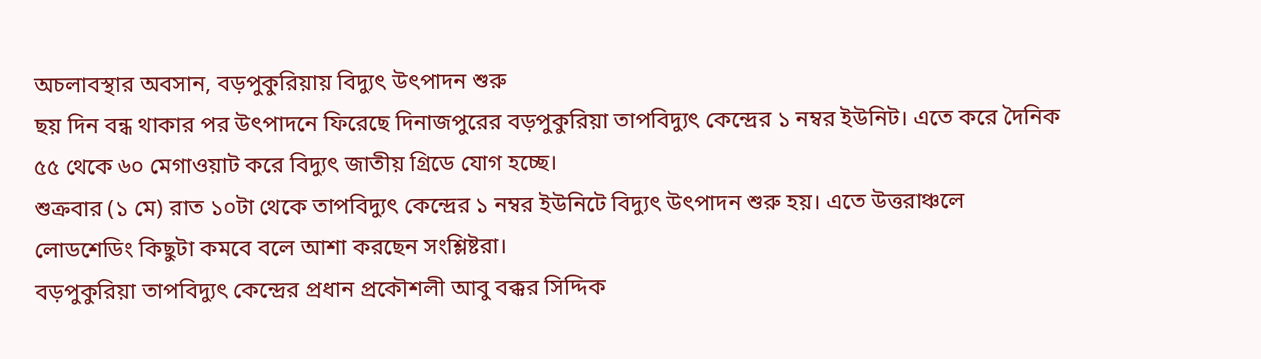অচলাবস্থার অবসান, বড়পুকুরিয়ায় বিদ্যুৎ উৎপাদন শুরু
ছয় দিন বন্ধ থাকার পর উৎপাদনে ফিরেছে দিনাজপুরের বড়পুকুরিয়া তাপবিদ্যুৎ কেন্দ্রের ১ নম্বর ইউনিট। এতে করে দৈনিক ৫৫ থেকে ৬০ মেগাওয়াট করে বিদ্যুৎ জাতীয় গ্রিডে যোগ হচ্ছে।
শুক্রবার (১ মে) রাত ১০টা থেকে তাপবিদ্যুৎ কেন্দ্রের ১ নম্বর ইউনিটে বিদ্যুৎ উৎপাদন শুরু হয়। এতে উত্তরাঞ্চলে লোডশেডিং কিছুটা কমবে বলে আশা করছেন সংশ্লিষ্টরা।
বড়পুকুরিয়া তাপবিদ্যুৎ কেন্দ্রের প্রধান প্রকৌশলী আবু বক্কর সিদ্দিক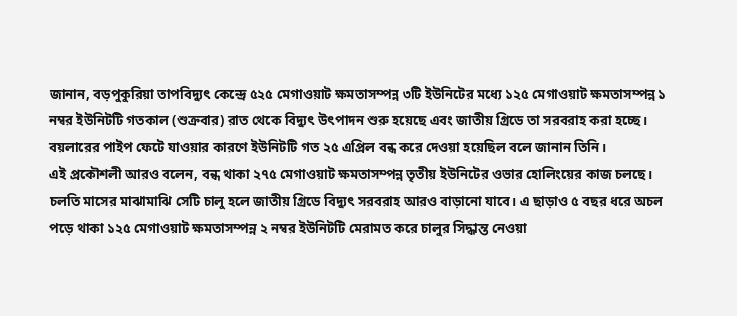জানান, বড়পুকুরিয়া তাপবিদ্যুৎ কেন্দ্রে ৫২৫ মেগাওয়াট ক্ষমতাসম্পন্ন ৩টি ইউনিটের মধ্যে ১২৫ মেগাওয়াট ক্ষমতাসম্পন্ন ১ নম্বর ইউনিটটি গতকাল (শুক্রবার) রাত থেকে বিদ্যুৎ উৎপাদন শুরু হয়েছে এবং জাতীয় গ্রিডে তা সরবরাহ করা হচ্ছে।
বয়লারের পাইপ ফেটে যাওয়ার কারণে ইউনিটটি গত ২৫ এপ্রিল বন্ধ করে দেওয়া হয়েছিল বলে জানান তিনি।
এই প্রকৌশলী আরও বলেন, বন্ধ থাকা ২৭৫ মেগাওয়াট ক্ষমতাসম্পন্ন তৃতীয় ইউনিটের ওভার হোলিংয়ের কাজ চলছে। চলতি মাসের মাঝামাঝি সেটি চালু হলে জাতীয় গ্রিডে বিদ্যুৎ সরবরাহ আরও বাড়ানো যাবে। এ ছাড়াও ৫ বছর ধরে অচল পড়ে থাকা ১২৫ মেগাওয়াট ক্ষমতাসম্পন্ন ২ নম্বর ইউনিটটি মেরামত করে চালুর সিদ্ধান্ত নেওয়া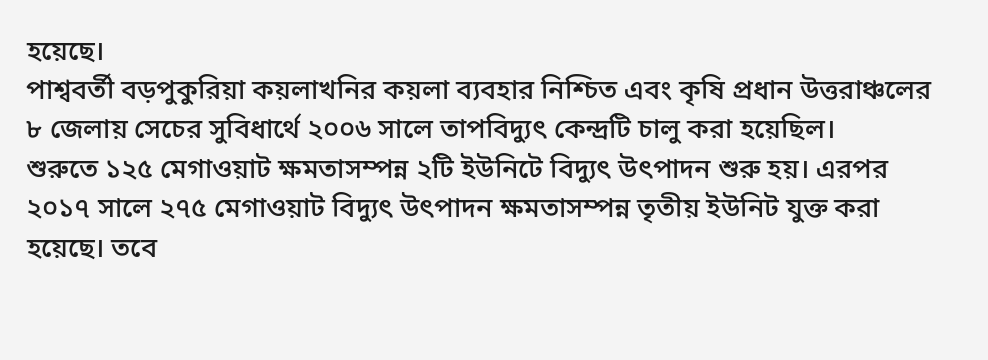হয়েছে।
পাশ্ববর্তী বড়পুকুরিয়া কয়লাখনির কয়লা ব্যবহার নিশ্চিত এবং কৃষি প্রধান উত্তরাঞ্চলের ৮ জেলায় সেচের সুবিধার্থে ২০০৬ সালে তাপবিদ্যুৎ কেন্দ্রটি চালু করা হয়েছিল।
শুরুতে ১২৫ মেগাওয়াট ক্ষমতাসম্পন্ন ২টি ইউনিটে বিদ্যুৎ উৎপাদন শুরু হয়। এরপর ২০১৭ সালে ২৭৫ মেগাওয়াট বিদ্যুৎ উৎপাদন ক্ষমতাসম্পন্ন তৃতীয় ইউনিট যুক্ত করা হয়েছে। তবে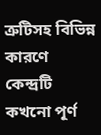ত্রুটিসহ বিভিন্ন কারণে কেন্দ্রটি কখনো পূর্ণ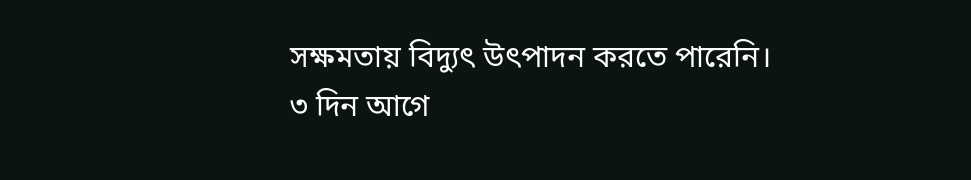সক্ষমতায় বিদ্যুৎ উৎপাদন করতে পারেনি।
৩ দিন আগে